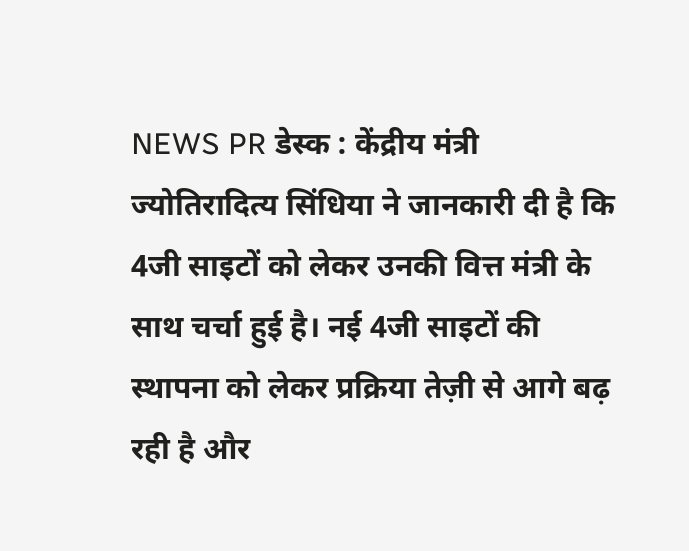NEWS PR डेस्क : केंद्रीय मंत्री ज्योतिरादित्य सिंधिया ने जानकारी दी है कि 4जी साइटों को लेकर उनकी वित्त मंत्री के साथ चर्चा हुई है। नई 4जी साइटों की स्थापना को लेकर प्रक्रिया तेज़ी से आगे बढ़ रही है और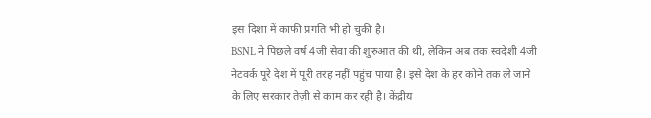इस दिशा में काफी प्रगति भी हो चुकी है।
BSNL ने पिछले वर्ष 4जी सेवा की शुरुआत की थी, लेकिन अब तक स्वदेशी 4जी नेटवर्क पूरे देश में पूरी तरह नहीं पहुंच पाया है। इसे देश के हर कोने तक ले जाने के लिए सरकार तेज़ी से काम कर रही है। केंद्रीय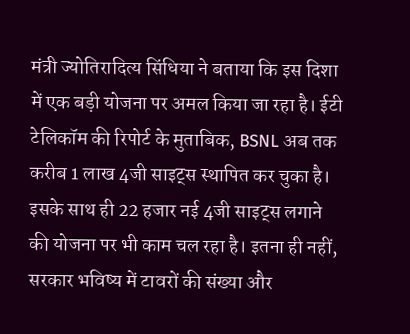मंत्री ज्योतिरादित्य सिंधिया ने बताया कि इस दिशा में एक बड़ी योजना पर अमल किया जा रहा है। ईटी टेलिकॉम की रिपोर्ट के मुताबिक, BSNL अब तक करीब 1 लाख 4जी साइट्स स्थापित कर चुका है। इसके साथ ही 22 हजार नई 4जी साइट्स लगाने की योजना पर भी काम चल रहा है। इतना ही नहीं, सरकार भविष्य में टावरों की संख्या और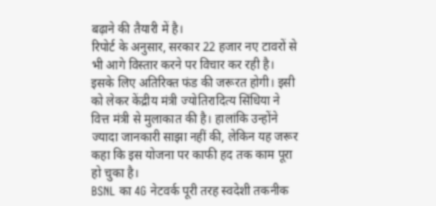बढ़ाने की तैयारी में है।
रिपोर्ट के अनुसार, सरकार 22 हजार नए टावरों से भी आगे विस्तार करने पर विचार कर रही है। इसके लिए अतिरिक्त फंड की जरूरत होगी। इसी को लेकर केंद्रीय मंत्री ज्योतिरादित्य सिंधिया ने वित्त मंत्री से मुलाकात की है। हालांकि उन्होंने ज्यादा जानकारी साझा नहीं की, लेकिन यह जरूर कहा कि इस योजना पर काफी हद तक काम पूरा हो चुका है।
BSNL का 4G नेटवर्क पूरी तरह स्वदेशी तकनीक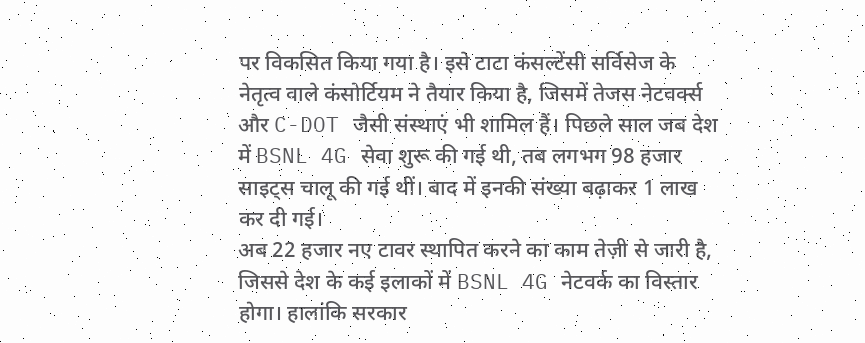पर विकसित किया गया है। इसे टाटा कंसल्टेंसी सर्विसेज के नेतृत्व वाले कंसोर्टियम ने तैयार किया है, जिसमें तेजस नेटवर्क्स और C-DOT जैसी संस्थाएं भी शामिल हैं। पिछले साल जब देश में BSNL 4G सेवा शुरू की गई थी, तब लगभग 98 हजार साइट्स चालू की गई थीं। बाद में इनकी संख्या बढ़ाकर 1 लाख कर दी गई।
अब 22 हजार नए टावर स्थापित करने का काम तेज़ी से जारी है, जिससे देश के कई इलाकों में BSNL 4G नेटवर्क का विस्तार होगा। हालांकि सरकार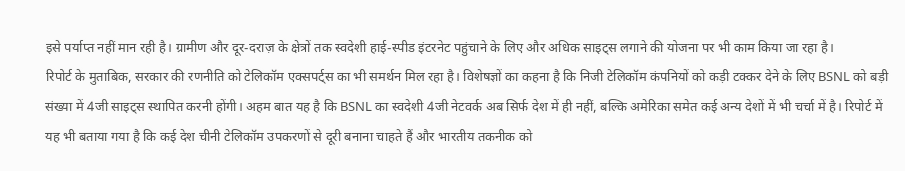इसे पर्याप्त नहीं मान रही है। ग्रामीण और दूर-दराज़ के क्षेत्रों तक स्वदेशी हाई-स्पीड इंटरनेट पहुंचाने के लिए और अधिक साइट्स लगाने की योजना पर भी काम किया जा रहा है।
रिपोर्ट के मुताबिक, सरकार की रणनीति को टेलिकॉम एक्सपर्ट्स का भी समर्थन मिल रहा है। विशेषज्ञों का कहना है कि निजी टेलिकॉम कंपनियों को कड़ी टक्कर देने के लिए BSNL को बड़ी संख्या में 4जी साइट्स स्थापित करनी होंगी। अहम बात यह है कि BSNL का स्वदेशी 4जी नेटवर्क अब सिर्फ देश में ही नहीं, बल्कि अमेरिका समेत कई अन्य देशों में भी चर्चा में है। रिपोर्ट में यह भी बताया गया है कि कई देश चीनी टेलिकॉम उपकरणों से दूरी बनाना चाहते हैं और भारतीय तकनीक को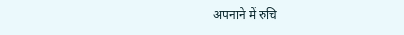अपनाने में रुचि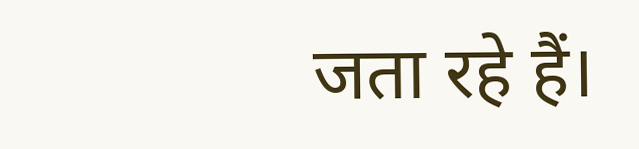जता रहे हैं।